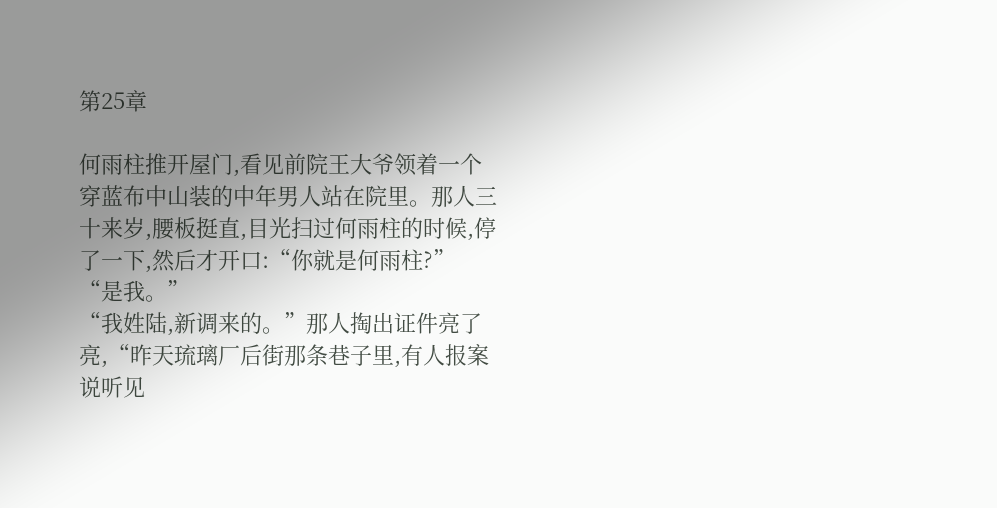第25章

何雨柱推开屋门,看见前院王大爷领着一个穿蓝布中山装的中年男人站在院里。那人三十来岁,腰板挺直,目光扫过何雨柱的时候,停了一下,然后才开口:“你就是何雨柱?”
“是我。”
“我姓陆,新调来的。”那人掏出证件亮了亮,“昨天琉璃厂后街那条巷子里,有人报案说听见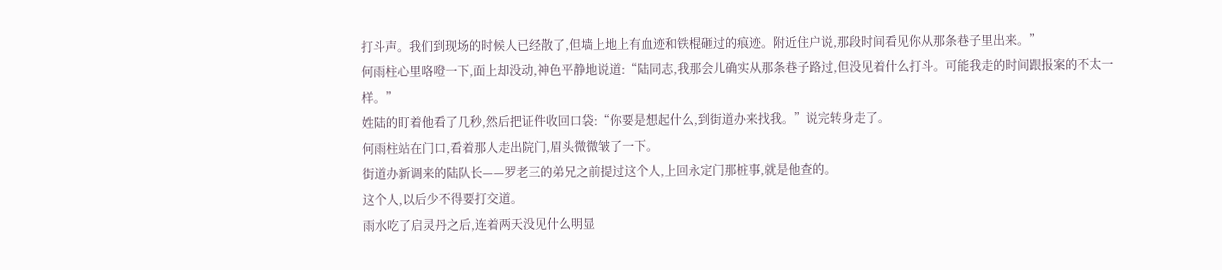打斗声。我们到现场的时候人已经散了,但墙上地上有血迹和铁棍砸过的痕迹。附近住户说,那段时间看见你从那条巷子里出来。”
何雨柱心里咯噔一下,面上却没动,神色平静地说道:“陆同志,我那会儿确实从那条巷子路过,但没见着什么打斗。可能我走的时间跟报案的不太一样。”
姓陆的盯着他看了几秒,然后把证件收回口袋:“你要是想起什么,到街道办来找我。”说完转身走了。
何雨柱站在门口,看着那人走出院门,眉头微微皱了一下。
街道办新调来的陆队长——罗老三的弟兄之前提过这个人,上回永定门那桩事,就是他查的。
这个人,以后少不得要打交道。
雨水吃了启灵丹之后,连着两天没见什么明显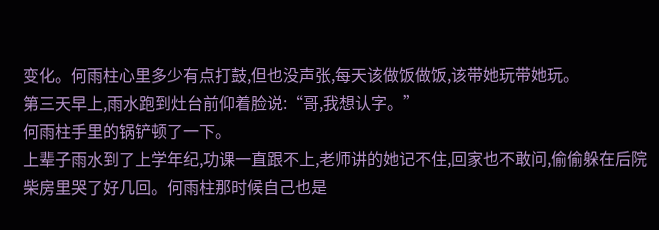变化。何雨柱心里多少有点打鼓,但也没声张,每天该做饭做饭,该带她玩带她玩。
第三天早上,雨水跑到灶台前仰着脸说:“哥,我想认字。”
何雨柱手里的锅铲顿了一下。
上辈子雨水到了上学年纪,功课一直跟不上,老师讲的她记不住,回家也不敢问,偷偷躲在后院柴房里哭了好几回。何雨柱那时候自己也是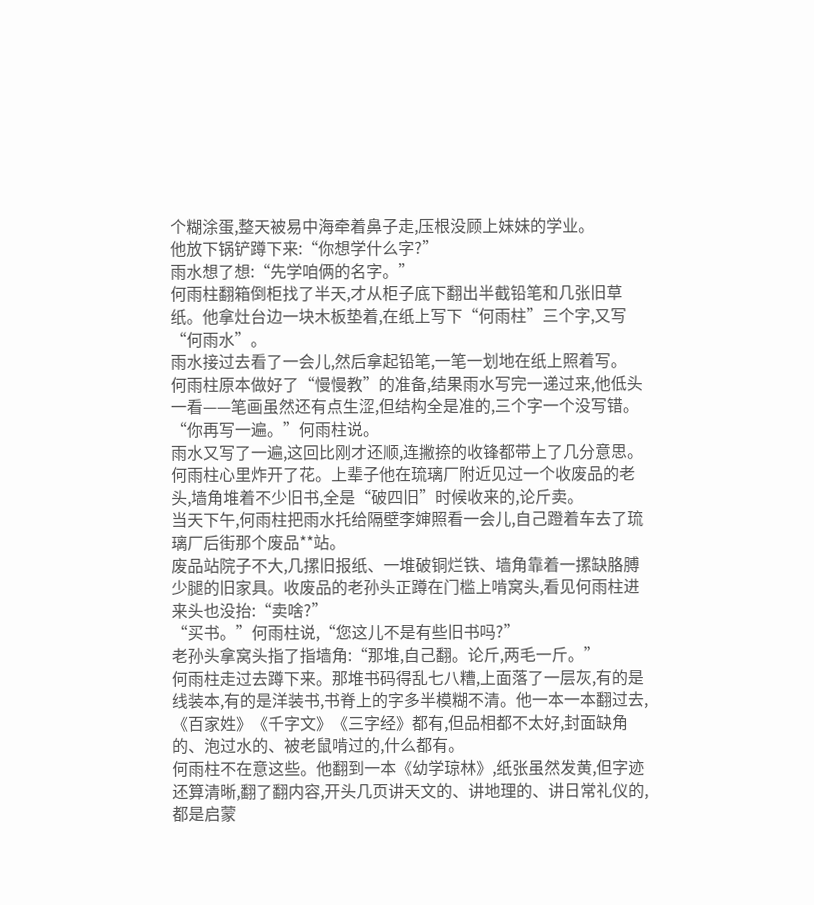个糊涂蛋,整天被易中海牵着鼻子走,压根没顾上妹妹的学业。
他放下锅铲蹲下来:“你想学什么字?”
雨水想了想:“先学咱俩的名字。”
何雨柱翻箱倒柜找了半天,才从柜子底下翻出半截铅笔和几张旧草纸。他拿灶台边一块木板垫着,在纸上写下“何雨柱”三个字,又写“何雨水”。
雨水接过去看了一会儿,然后拿起铅笔,一笔一划地在纸上照着写。
何雨柱原本做好了“慢慢教”的准备,结果雨水写完一递过来,他低头一看——笔画虽然还有点生涩,但结构全是准的,三个字一个没写错。
“你再写一遍。”何雨柱说。
雨水又写了一遍,这回比刚才还顺,连撇捺的收锋都带上了几分意思。
何雨柱心里炸开了花。上辈子他在琉璃厂附近见过一个收废品的老头,墙角堆着不少旧书,全是“破四旧”时候收来的,论斤卖。
当天下午,何雨柱把雨水托给隔壁李婶照看一会儿,自己蹬着车去了琉璃厂后街那个废品**站。
废品站院子不大,几摞旧报纸、一堆破铜烂铁、墙角靠着一摞缺胳膊少腿的旧家具。收废品的老孙头正蹲在门槛上啃窝头,看见何雨柱进来头也没抬:“卖啥?”
“买书。”何雨柱说,“您这儿不是有些旧书吗?”
老孙头拿窝头指了指墙角:“那堆,自己翻。论斤,两毛一斤。”
何雨柱走过去蹲下来。那堆书码得乱七八糟,上面落了一层灰,有的是线装本,有的是洋装书,书脊上的字多半模糊不清。他一本一本翻过去,《百家姓》《千字文》《三字经》都有,但品相都不太好,封面缺角的、泡过水的、被老鼠啃过的,什么都有。
何雨柱不在意这些。他翻到一本《幼学琼林》,纸张虽然发黄,但字迹还算清晰,翻了翻内容,开头几页讲天文的、讲地理的、讲日常礼仪的,都是启蒙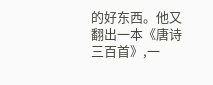的好东西。他又翻出一本《唐诗三百首》,一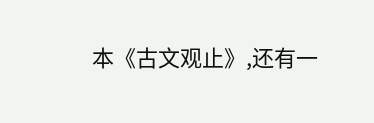本《古文观止》,还有一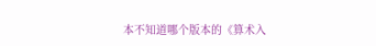本不知道哪个版本的《算术入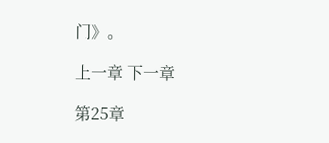门》。

上一章 下一章

第25章